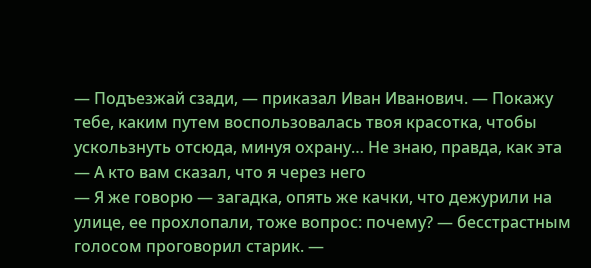— Подъезжай сзади, — приказал Иван Иванович. — Покажу тебе, каким путем воспользовалась твоя красотка, чтобы ускользнуть отсюда, минуя охрану… Не знаю, правда, как эта
— А кто вам сказал, что я через него
— Я же говорю — загадка, опять же качки, что дежурили на улице, ее прохлопали, тоже вопрос: почему? — бесстрастным голосом проговорил старик. —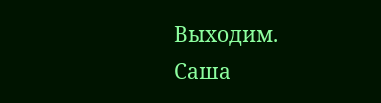Выходим.
Саша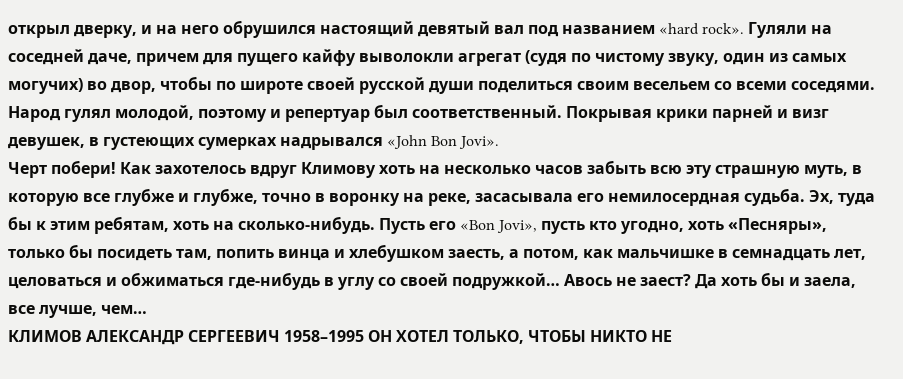открыл дверку, и на него обрушился настоящий девятый вал под названием «hard rock». Гуляли на соседней даче, причем для пущего кайфу выволокли агрегат (судя по чистому звуку, один из самых могучих) во двор, чтобы по широте своей русской души поделиться своим весельем со всеми соседями. Народ гулял молодой, поэтому и репертуар был соответственный. Покрывая крики парней и визг девушек, в густеющих сумерках надрывался «John Bon Jovi».
Черт побери! Как захотелось вдруг Климову хоть на несколько часов забыть всю эту страшную муть, в которую все глубже и глубже, точно в воронку на реке, засасывала его немилосердная судьба. Эх, туда бы к этим ребятам, хоть на сколько-нибудь. Пусть его «Bon Jovi», пусть кто угодно, хоть «Песняры», только бы посидеть там, попить винца и хлебушком заесть, а потом, как мальчишке в семнадцать лет, целоваться и обжиматься где-нибудь в углу со своей подружкой… Авось не заест? Да хоть бы и заела, все лучше, чем…
КЛИМОВ АЛЕКСАНДР СЕРГЕЕВИЧ 1958–1995 ОН ХОТЕЛ ТОЛЬКО, ЧТОБЫ НИКТО НЕ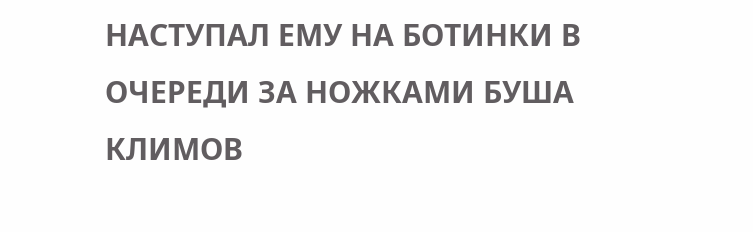НАСТУПАЛ ЕМУ НА БОТИНКИ В ОЧЕРЕДИ ЗА НОЖКАМИ БУША
КЛИМОВ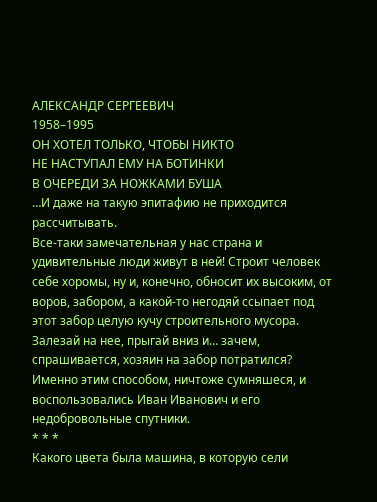АЛЕКСАНДР СЕРГЕЕВИЧ
1958–1995
ОН ХОТЕЛ ТОЛЬКО, ЧТОБЫ НИКТО
НЕ НАСТУПАЛ ЕМУ НА БОТИНКИ
В ОЧЕРЕДИ ЗА НОЖКАМИ БУША
…И даже на такую эпитафию не приходится рассчитывать.
Все-таки замечательная у нас страна и удивительные люди живут в ней! Строит человек себе хоромы, ну и, конечно, обносит их высоким, от воров, забором, а какой-то негодяй ссыпает под этот забор целую кучу строительного мусора. Залезай на нее, прыгай вниз и… зачем, спрашивается, хозяин на забор потратился? Именно этим способом, ничтоже сумняшеся, и воспользовались Иван Иванович и его недобровольные спутники.
* * *
Какого цвета была машина, в которую сели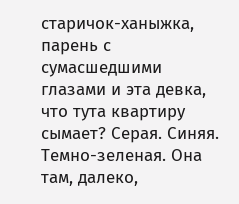старичок-ханыжка, парень с сумасшедшими глазами и эта девка, что тута квартиру сымает? Серая. Синяя. Темно-зеленая. Она там, далеко,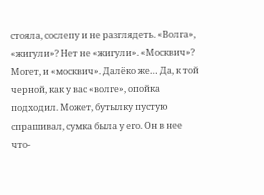стояла, сослепу и не разглядеть. «Волга», «жигули»? Нет не «жигули». «Москвич»? Могет, и «москвич». Далёко же… Да, к той черной, как у вас «волге», опойка подходил. Может, бутылку пустую спрашивал, сумка была у его. Он в нее что-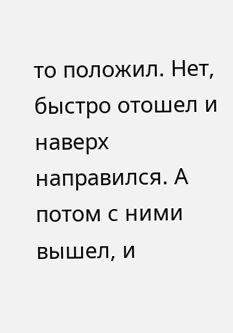то положил. Нет, быстро отошел и наверх направился. А потом с ними вышел, и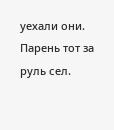уехали они. Парень тот за руль сел.